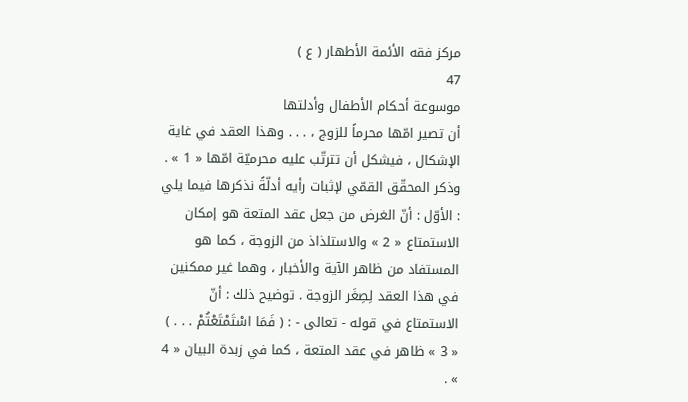مركز فقه الأئمة الأطهار ( ع )
47
موسوعة أحكام الأطفال وأدلتها
أن تصير امّها محرماً للزوج ، . . . وهذا العقد في غاية الإشكال ، فيشكل أن تترتّب عليه محرميّة امّها « 1 » . وذكر المحقّق القمّي لإثبات رأيه أدلّةً نذكرها فيما يلي : الأوّل : أنّ الغرض من جعل عقد المتعة هو إمكان الاستمتاع « 2 » والاستلذاذ من الزوجة ، كما هو المستفاد من ظاهر الآية والأخبار ، وهما غير ممكنين في هذا العقد لِصِغَر الزوجة . توضيح ذلك : أنّ الاستمتاع في قوله - تعالى - : ( فَمَا اسْتَمْتَعْتُمْ . . . ) « 3 » ظاهر في عقد المتعة ، كما في زبدة البيان « 4 » .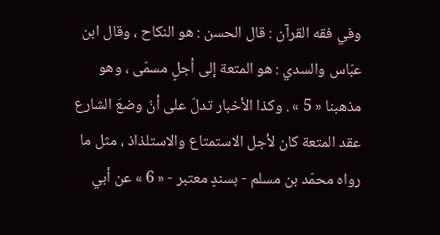وفي فقه القرآن : قال الحسن : هو النكاح ، وقال ابن عبّاس والسدي : هو المتعة إلى أجلٍ مسمّى ، وهو مذهبنا « 5 » . وكذا الأخبار تدلّ على أنّ وضعَ الشارع عقد المتعة كان لأجل الاستمتاع والاستلذاذ ، مثل ما رواه محمّد بن مسلم - بسندٍ معتبر - « 6 » عن أبي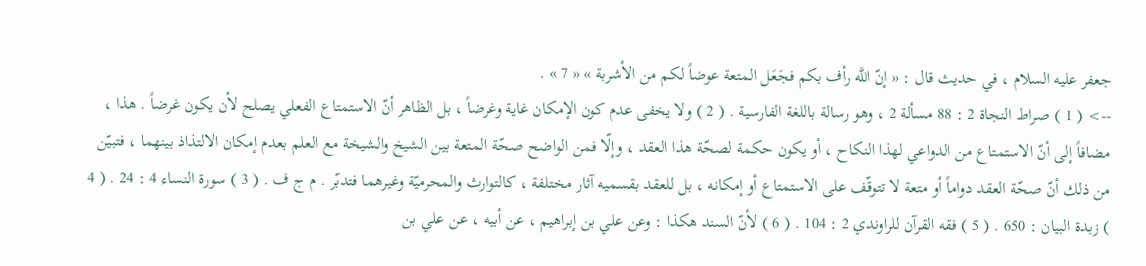جعفر عليه السلام ، في حديث قال : « إنّ اللَّه رأف بكم فجَعَل المتعة عوضاً لكم من الأشربة » « 7 » .
--> ( 1 ) صراط النجاة 2 : 88 مسألة 2 ، وهو رسالة باللغة الفارسية . ( 2 ) ولا يخفى عدم كون الإمكان غاية وغرضاً ، بل الظاهر أنّ الاستمتاع الفعلي يصلح لأن يكون غرضاً . هذا ، مضافاً إلى أنّ الاستمتاع من الدواعي لهذا النكاح ، أو يكون حكمة لصحّة هذا العقد ، وإلّا فمن الواضح صحّة المتعة بين الشيخ والشيخة مع العلم بعدم إمكان الالتذاذ بينهما ، فتبيّن من ذلك أنّ صحّة العقد دواماً أو متعة لا تتوقّف على الاستمتاع أو إمكانه ، بل للعقد بقسميه آثار مختلفة ، كالتوارث والمحرميّة وغيرهما فتدبّر . م ج ف . ( 3 ) سورة النساء 4 : 24 . ( 4 ) زبدة البيان : 650 . ( 5 ) فقه القرآن للراوندي 2 : 104 . ( 6 ) لأنّ السند هكذا : وعن علي بن إبراهيم ، عن أبيه ، عن علي بن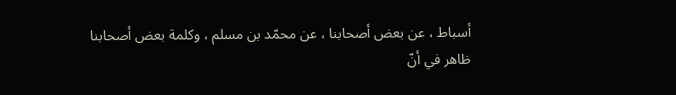أسباط ، عن بعض أصحابنا ، عن محمّد بن مسلم ، وكلمة بعض أصحابنا ظاهر في أنّ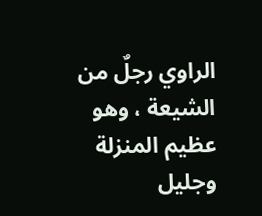الراوي رجلٌ من الشيعة ، وهو عظيم المنزلة وجليل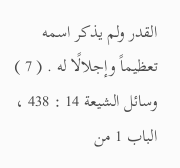القدر ولم يذكر اسمه تعظيماً وإجلالًا له . ( 7 ) وسائل الشيعة 14 : 438 ، الباب 1 من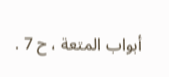أبواب المتعة ، ح 7 .